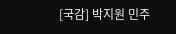[국감] 박지원 민주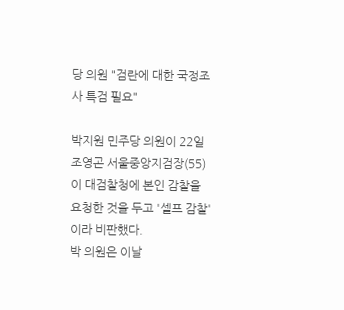당 의원 "검란에 대한 국정조사 특검 필요"

박지원 민주당 의원이 22일 조영곤 서울중앙지검장(55)이 대검찰청에 본인 감찰을 요청한 것을 두고 '셀프 감찰'이라 비판했다.
박 의원은 이날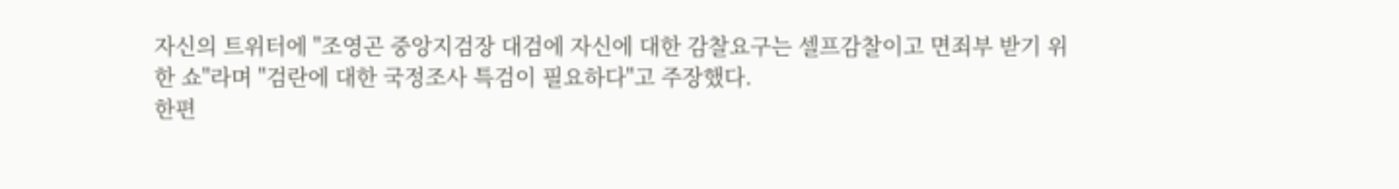자신의 트위터에 "조영곤 중앙지검장 대검에 자신에 대한 감찰요구는 셀프감찰이고 면죄부 받기 위한 쇼"라며 "검란에 대한 국정조사 특검이 필요하다"고 주장했다.
한편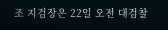조 지검장은 22일 오전 대검찰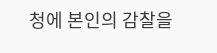청에 본인의 감찰을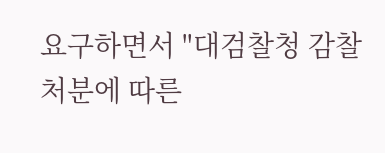요구하면서 "대검찰청 감찰 처분에 따른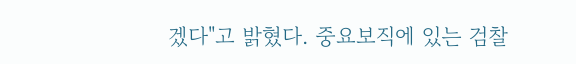겠다"고 밝혔다. 중요보직에 있는 검찰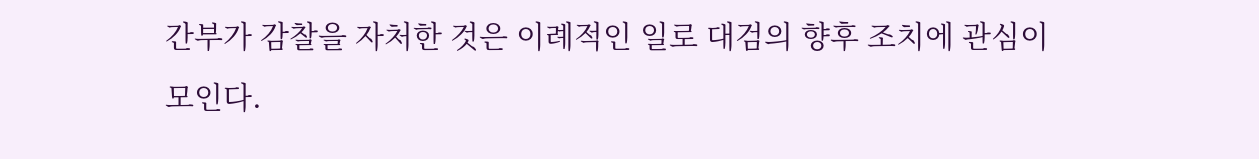간부가 감찰을 자처한 것은 이례적인 일로 대검의 향후 조치에 관심이 모인다.